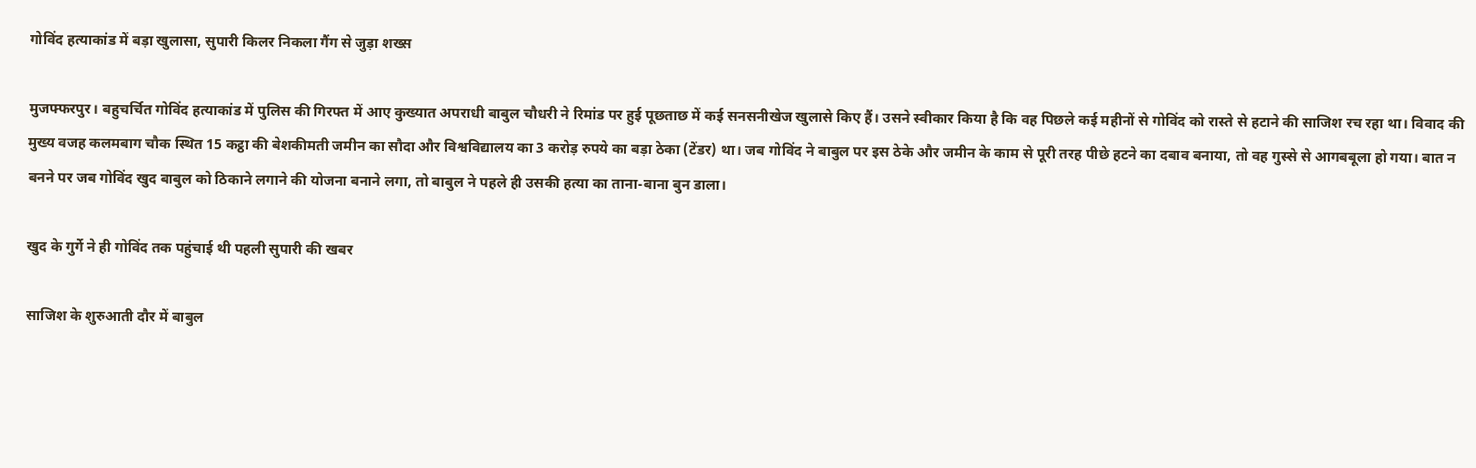गोविंद हत्याकांड में बड़ा खुलासा, सुपारी किलर निकला गैंग से जुड़ा शख्स

मुजफ्फरपुर। बहुचर्चित गोविंद हत्याकांड में पुलिस की गिरफ्त में आए कुख्यात अपराधी बाबुल चौधरी ने रिमांड पर हुई पूछताछ में कई सनसनीखेज खुलासे किए हैं। उसने स्वीकार किया है कि वह पिछले कई महीनों से गोविंद को रास्ते से हटाने की साजिश रच रहा था। विवाद की मुख्य वजह कलमबाग चौक स्थित 15 कट्ठा की बेशकीमती जमीन का सौदा और विश्वविद्यालय का 3 करोड़ रुपये का बड़ा ठेका (टेंडर) था। जब गोविंद ने बाबुल पर इस ठेके और जमीन के काम से पूरी तरह पीछे हटने का दबाव बनाया, तो वह गुस्से से आगबबूला हो गया। बात न बनने पर जब गोविंद खुद बाबुल को ठिकाने लगाने की योजना बनाने लगा, तो बाबुल ने पहले ही उसकी हत्या का ताना-बाना बुन डाला।

खुद के गुर्गे ने ही गोविंद तक पहुंचाई थी पहली सुपारी की खबर

साजिश के शुरुआती दौर में बाबुल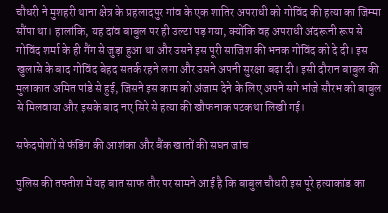चौधरी ने मुशहरी थाना क्षेत्र के प्रहलादपुर गांव के एक शातिर अपराधी को गोविंद की हत्या का जिम्मा सौंपा था। हालांकि, यह दांव बाबुल पर ही उल्टा पड़ गया, क्योंकि वह अपराधी अंदरूनी रूप से गोविंद शर्मा के ही गैंग से जुड़ा हुआ था और उसने इस पूरी साजिश की भनक गोविंद को दे दी। इस खुलासे के बाद गोविंद बेहद सतर्क रहने लगा और उसने अपनी सुरक्षा बढ़ा दी। इसी दौरान बाबुल की मुलाकात अमित पांडे से हुई, जिसने इस काम को अंजाम देने के लिए अपने सगे भांजे सौरभ को बाबुल से मिलवाया और इसके बाद नए सिरे से हत्या की खौफनाक पटकथा लिखी गई।

सफेदपोशों से फंडिंग की आशंका और बैंक खातों की सघन जांच

पुलिस की तफ्तीश में यह बात साफ तौर पर सामने आई है कि बाबुल चौधरी इस पूरे हत्याकांड का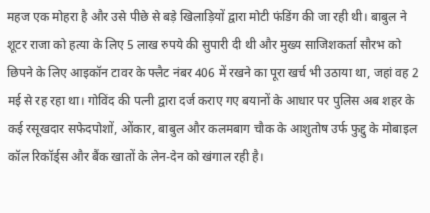महज एक मोहरा है और उसे पीछे से बड़े खिलाड़ियों द्वारा मोटी फंडिंग की जा रही थी। बाबुल ने शूटर राजा को हत्या के लिए 5 लाख रुपये की सुपारी दी थी और मुख्य साजिशकर्ता सौरभ को छिपने के लिए आइकॉन टावर के फ्लैट नंबर 406 में रखने का पूरा खर्च भी उठाया था, जहां वह 2 मई से रह रहा था। गोविंद की पत्नी द्वारा दर्ज कराए गए बयानों के आधार पर पुलिस अब शहर के कई रसूखदार सफेदपोशों, ओंकार, बाबुल और कलमबाग चौक के आशुतोष उर्फ फुद्दु के मोबाइल कॉल रिकॉर्ड्स और बैंक खातों के लेन-देन को खंगाल रही है।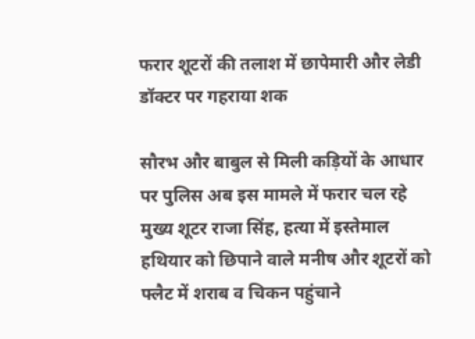फरार शूटरों की तलाश में छापेमारी और लेडी डॉक्टर पर गहराया शक

सौरभ और बाबुल से मिली कड़ियों के आधार पर पुलिस अब इस मामले में फरार चल रहे मुख्य शूटर राजा सिंह, हत्या में इस्तेमाल हथियार को छिपाने वाले मनीष और शूटरों को फ्लैट में शराब व चिकन पहुंचाने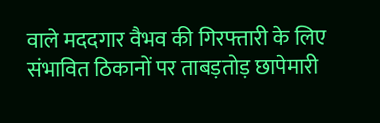वाले मददगार वैभव की गिरफ्तारी के लिए संभावित ठिकानों पर ताबड़तोड़ छापेमारी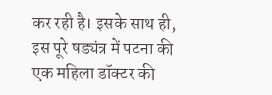कर रही है। इसके साथ ही, इस पूरे षड्यंत्र में पटना की एक महिला डॉक्टर की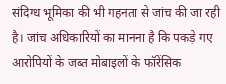संदिग्ध भूमिका की भी गहनता से जांच की जा रही है। जांच अधिकारियों का मानना है कि पकड़े गए आरोपियों के जब्त मोबाइलों के फॉरेंसिक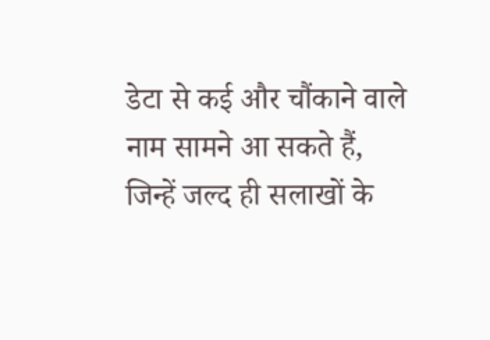डेटा से कई और चौंकाने वाले नाम सामने आ सकते हैं, जिन्हें जल्द ही सलाखों के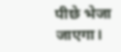पीछे भेजा जाएगा।